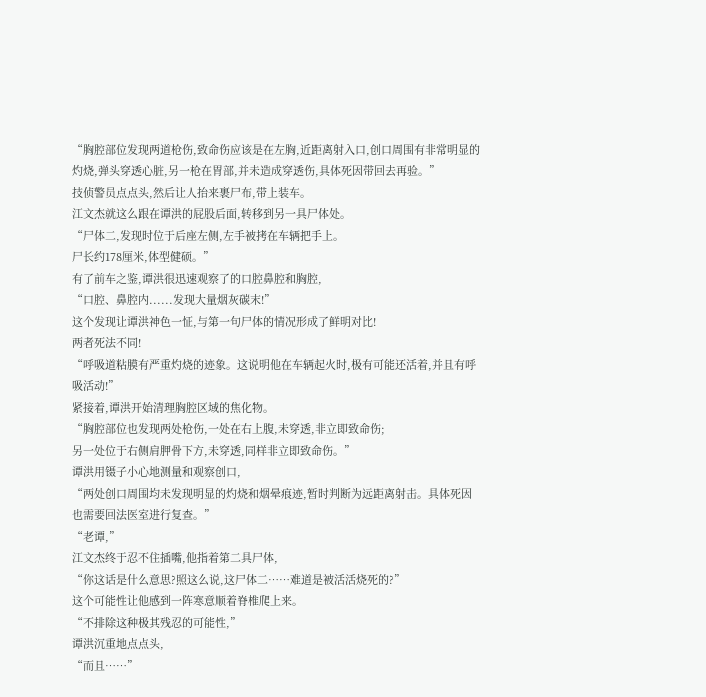“胸腔部位发现两道枪伤,致命伤应该是在左胸,近距离射入口,创口周围有非常明显的灼烧,弹头穿透心脏,另一枪在胃部,并未造成穿透伤,具体死因带回去再验。”
技侦警员点点头,然后让人抬来裹尸布,带上装车。
江文杰就这么跟在谭洪的屁股后面,转移到另一具尸体处。
“尸体二,发现时位于后座左侧,左手被拷在车辆把手上。
尸长约178厘米,体型健硕。”
有了前车之鉴,谭洪很迅速观察了的口腔鼻腔和胸腔,
“口腔、鼻腔内......发现大量烟灰碳末!”
这个发现让谭洪神色一怔,与第一句尸体的情况形成了鲜明对比!
两者死法不同!
“呼吸道粘膜有严重灼烧的迹象。这说明他在车辆起火时,极有可能还活着,并且有呼吸活动!”
紧接着,谭洪开始清理胸腔区域的焦化物。
“胸腔部位也发现两处枪伤,一处在右上腹,未穿透,非立即致命伤;
另一处位于右侧肩胛骨下方,未穿透,同样非立即致命伤。”
谭洪用镊子小心地测量和观察创口,
“两处创口周围均未发现明显的灼烧和烟晕痕迹,暂时判断为远距离射击。具体死因也需要回法医室进行复查。”
“老谭,”
江文杰终于忍不住插嘴,他指着第二具尸体,
“你这话是什么意思?照这么说,这尸体二……难道是被活活烧死的?”
这个可能性让他感到一阵寒意顺着脊椎爬上来。
“不排除这种极其残忍的可能性,”
谭洪沉重地点点头,
“而且……”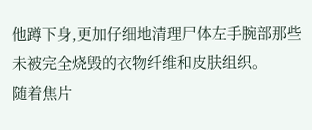他蹲下身,更加仔细地清理尸体左手腕部那些未被完全烧毁的衣物纤维和皮肤组织。
随着焦片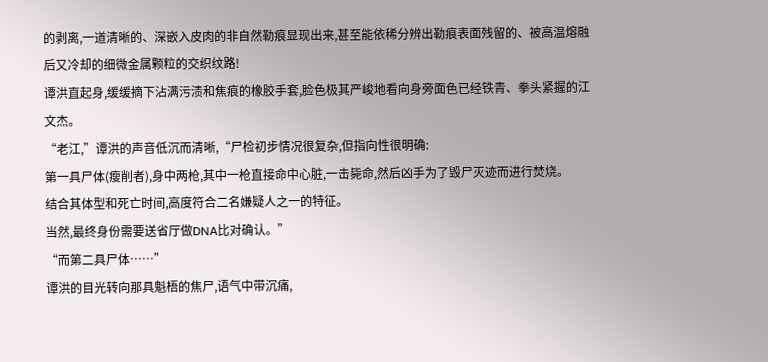的剥离,一道清晰的、深嵌入皮肉的非自然勒痕显现出来,甚至能依稀分辨出勒痕表面残留的、被高温熔融后又冷却的细微金属颗粒的交织纹路!
谭洪直起身,缓缓摘下沾满污渍和焦痕的橡胶手套,脸色极其严峻地看向身旁面色已经铁青、拳头紧握的江文杰。
“老江,”谭洪的声音低沉而清晰,“尸检初步情况很复杂,但指向性很明确:
第一具尸体(瘦削者),身中两枪,其中一枪直接命中心脏,一击毙命,然后凶手为了毁尸灭迹而进行焚烧。
结合其体型和死亡时间,高度符合二名嫌疑人之一的特征。
当然,最终身份需要送省厅做DNA比对确认。”
“而第二具尸体……”
谭洪的目光转向那具魁梧的焦尸,语气中带沉痛,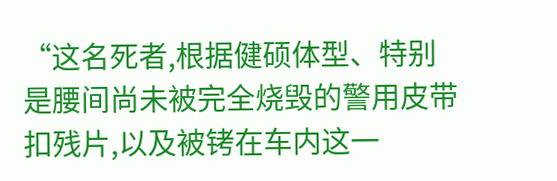“这名死者,根据健硕体型、特别是腰间尚未被完全烧毁的警用皮带扣残片,以及被铐在车内这一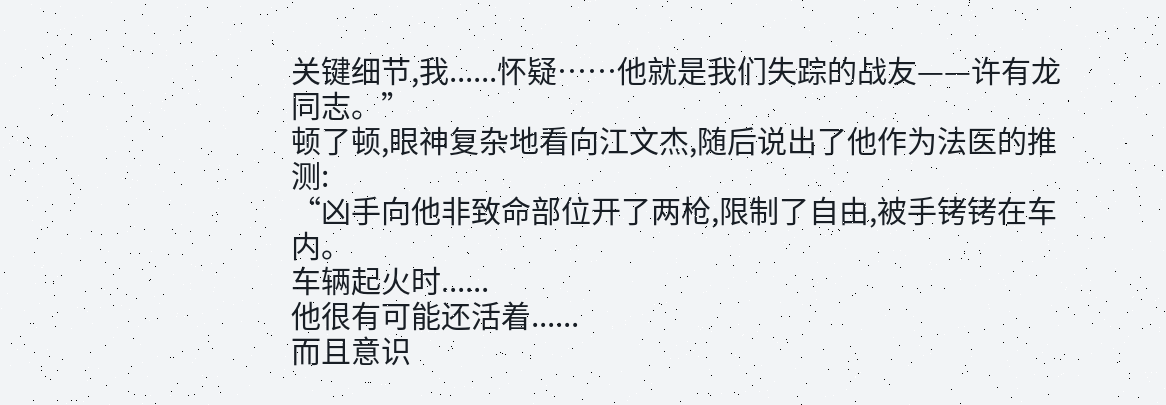关键细节,我......怀疑……他就是我们失踪的战友——许有龙同志。”
顿了顿,眼神复杂地看向江文杰,随后说出了他作为法医的推测:
“凶手向他非致命部位开了两枪,限制了自由,被手铐铐在车内。
车辆起火时......
他很有可能还活着......
而且意识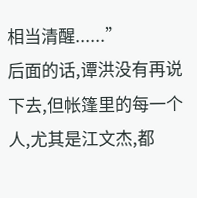相当清醒......”
后面的话,谭洪没有再说下去,但帐篷里的每一个人,尤其是江文杰,都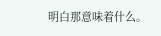明白那意味着什么。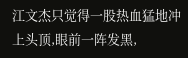江文杰只觉得一股热血猛地冲上头顶,眼前一阵发黑,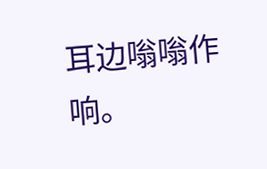耳边嗡嗡作响。